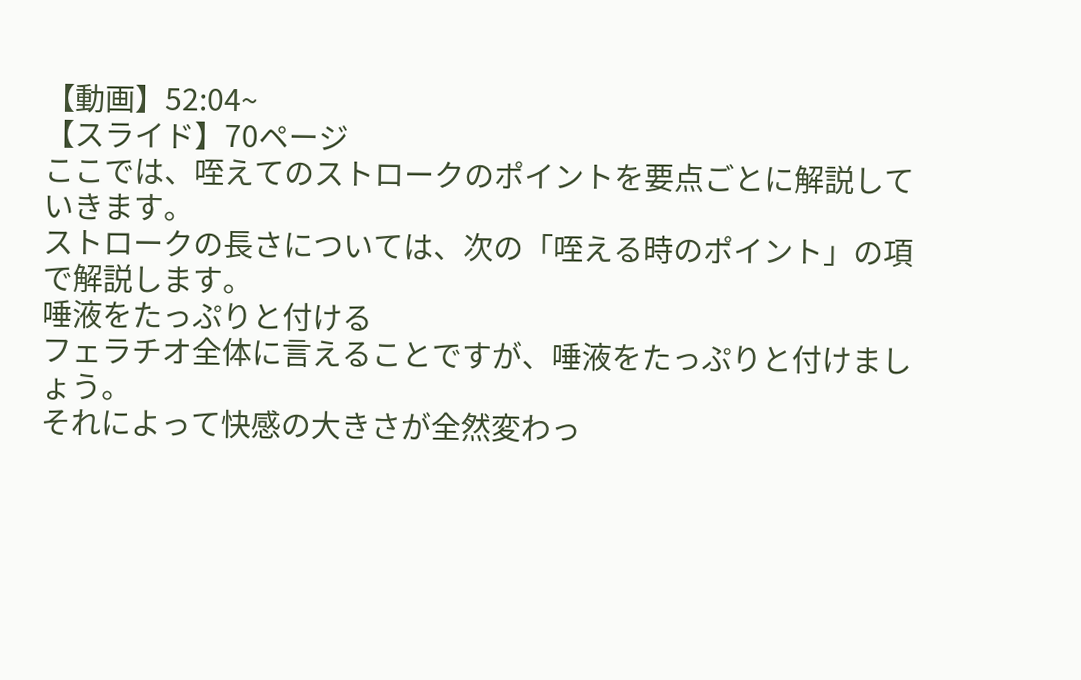【動画】52:04~
【スライド】70ページ
ここでは、咥えてのストロークのポイントを要点ごとに解説していきます。
ストロークの長さについては、次の「咥える時のポイント」の項で解説します。
唾液をたっぷりと付ける
フェラチオ全体に言えることですが、唾液をたっぷりと付けましょう。
それによって快感の大きさが全然変わっ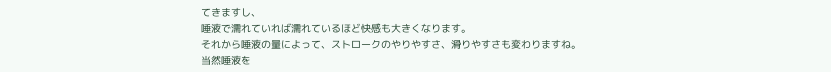てきますし、
唾液で濡れていれば濡れているほど快感も大きくなります。
それから唾液の量によって、ストロークのやりやすさ、滑りやすさも変わりますね。
当然唾液を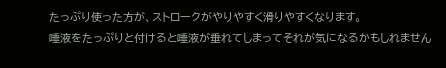たっぷり使った方が、ストロークがやりやすく滑りやすくなります。
唾液をたっぷりと付けると唾液が垂れてしまってそれが気になるかもしれません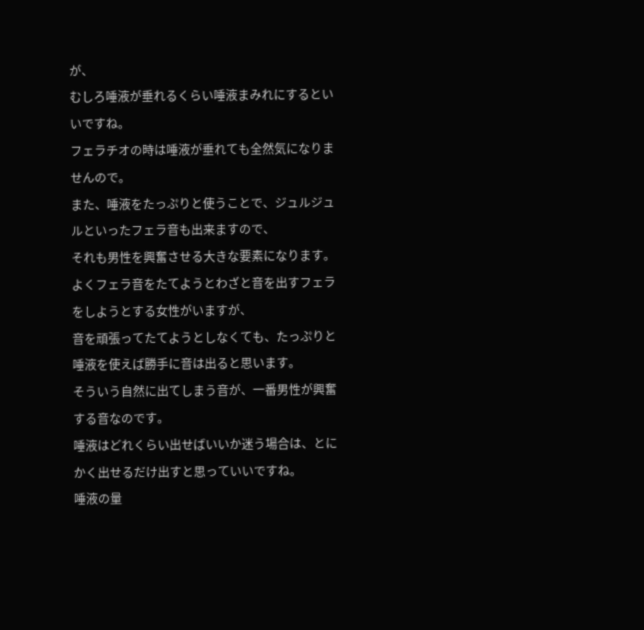が、
むしろ唾液が垂れるくらい唾液まみれにするといいですね。
フェラチオの時は唾液が垂れても全然気になりませんので。
また、唾液をたっぷりと使うことで、ジュルジュルといったフェラ音も出来ますので、
それも男性を興奮させる大きな要素になります。
よくフェラ音をたてようとわざと音を出すフェラをしようとする女性がいますが、
音を頑張ってたてようとしなくても、たっぷりと唾液を使えば勝手に音は出ると思います。
そういう自然に出てしまう音が、一番男性が興奮する音なのです。
唾液はどれくらい出せばいいか迷う場合は、とにかく出せるだけ出すと思っていいですね。
唾液の量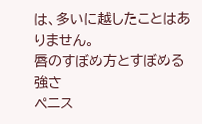は、多いに越したことはありません。
唇のすぼめ方とすぼめる強さ
ペニス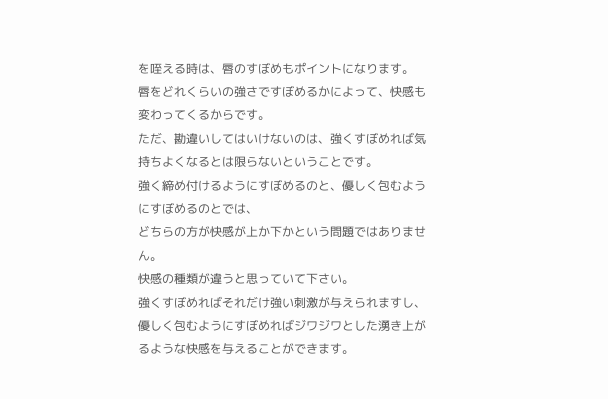を咥える時は、唇のすぼめもポイントになります。
唇をどれくらいの強さですぼめるかによって、快感も変わってくるからです。
ただ、勘違いしてはいけないのは、強くすぼめれば気持ちよくなるとは限らないということです。
強く締め付けるようにすぼめるのと、優しく包むようにすぼめるのとでは、
どちらの方が快感が上か下かという問題ではありません。
快感の種類が違うと思っていて下さい。
強くすぼめればそれだけ強い刺激が与えられますし、
優しく包むようにすぼめればジワジワとした湧き上がるような快感を与えることができます。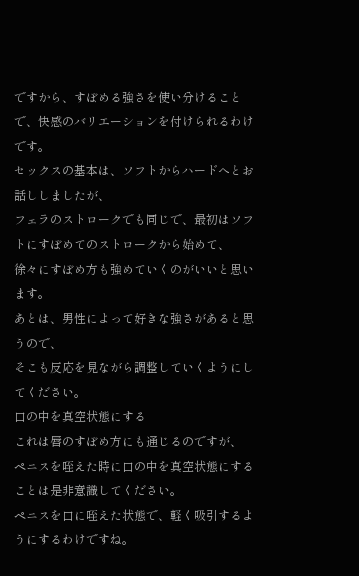ですから、すぼめる強さを使い分けることで、快感のバリエーションを付けられるわけです。
セックスの基本は、ソフトからハードへとお話ししましたが、
フェラのストロークでも同じで、最初はソフトにすぼめてのストロークから始めて、
徐々にすぼめ方も強めていくのがいいと思います。
あとは、男性によって好きな強さがあると思うので、
そこも反応を見ながら調整していくようにしてください。
口の中を真空状態にする
これは唇のすぼめ方にも通じるのですが、
ペニスを咥えた時に口の中を真空状態にすることは是非意識してください。
ペニスを口に咥えた状態で、軽く吸引するようにするわけですね。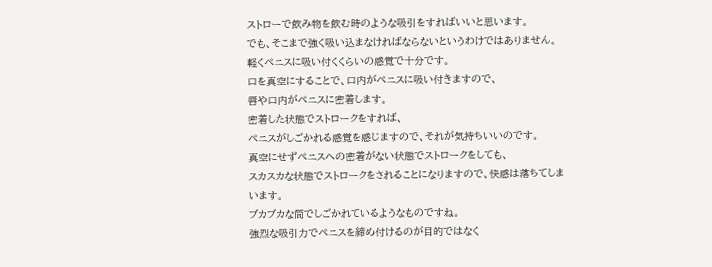ストローで飲み物を飲む時のような吸引をすればいいと思います。
でも、そこまで強く吸い込まなければならないというわけではありません。
軽くペニスに吸い付くくらいの感覚で十分です。
口を真空にすることで、口内がペニスに吸い付きますので、
唇や口内がペニスに密着します。
密着した状態でストロークをすれば、
ペニスがしごかれる感覚を感じますので、それが気持ちいいのです。
真空にせずペニスへの密着がない状態でストロークをしても、
スカスカな状態でストロークをされることになりますので、快感は落ちてしまいます。
ブカブカな筒でしごかれているようなものですね。
強烈な吸引力でペニスを締め付けるのが目的ではなく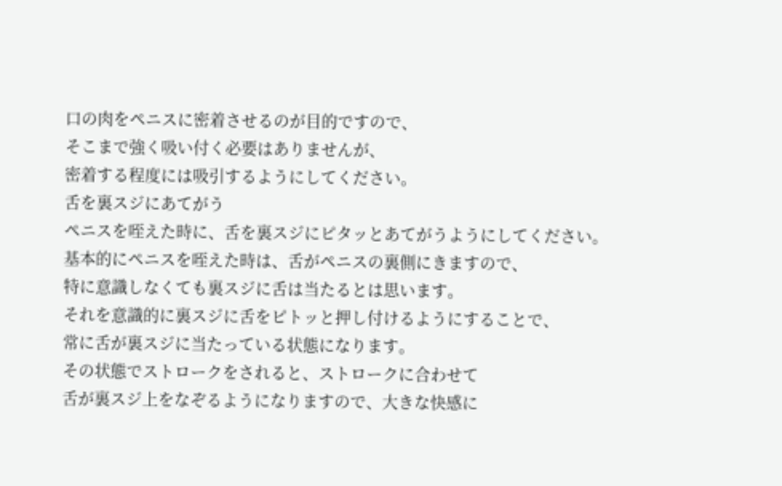口の肉をペニスに密着させるのが目的ですので、
そこまで強く吸い付く必要はありませんが、
密着する程度には吸引するようにしてください。
舌を裏スジにあてがう
ペニスを咥えた時に、舌を裏スジにピタッとあてがうようにしてください。
基本的にペニスを咥えた時は、舌がペニスの裏側にきますので、
特に意識しなくても裏スジに舌は当たるとは思います。
それを意識的に裏スジに舌をピトッと押し付けるようにすることで、
常に舌が裏スジに当たっている状態になります。
その状態でストロークをされると、ストロークに合わせて
舌が裏スジ上をなぞるようになりますので、大きな快感に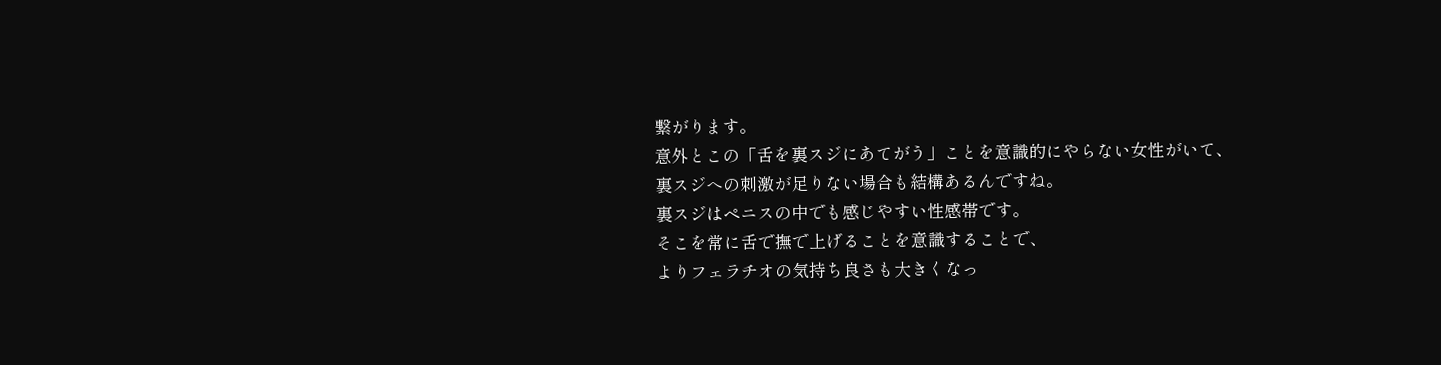繋がります。
意外とこの「舌を裏スジにあてがう」ことを意識的にやらない女性がいて、
裏スジへの刺激が足りない場合も結構あるんですね。
裏スジはペニスの中でも感じやすい性感帯です。
そこを常に舌で撫で上げることを意識することで、
よりフェラチオの気持ち良さも大きくなっ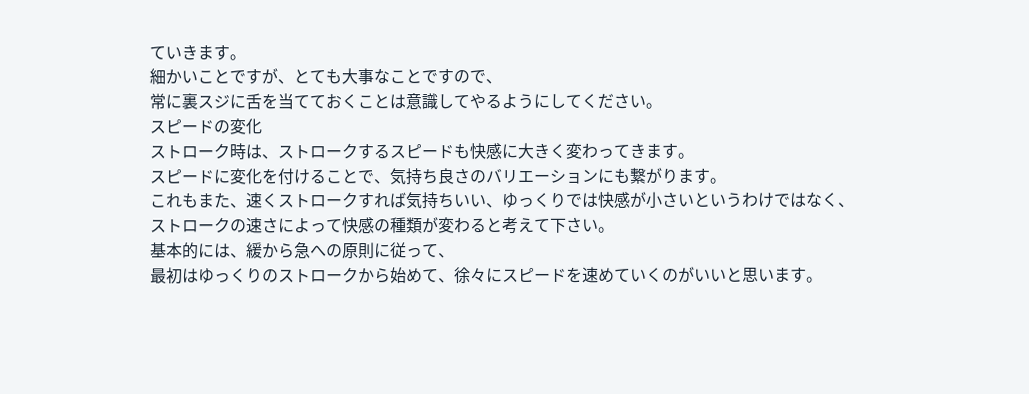ていきます。
細かいことですが、とても大事なことですので、
常に裏スジに舌を当てておくことは意識してやるようにしてください。
スピードの変化
ストローク時は、ストロークするスピードも快感に大きく変わってきます。
スピードに変化を付けることで、気持ち良さのバリエーションにも繋がります。
これもまた、速くストロークすれば気持ちいい、ゆっくりでは快感が小さいというわけではなく、
ストロークの速さによって快感の種類が変わると考えて下さい。
基本的には、緩から急への原則に従って、
最初はゆっくりのストロークから始めて、徐々にスピードを速めていくのがいいと思います。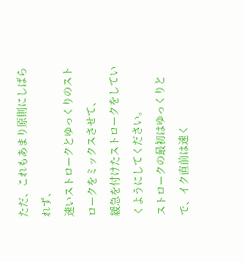ただ、これもあまり原則にしばられず、
速いストロークとゆっくりのストロークをミックスさせて、
緩急を付けたストロークをしていくようにしてください。
ストロークの最初はゆっくりとで、イク直前は速く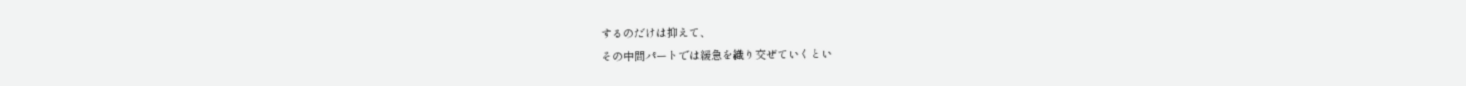するのだけは抑えて、
その中間パートでは緩急を織り交ぜていくとい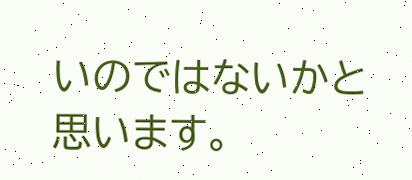いのではないかと思います。